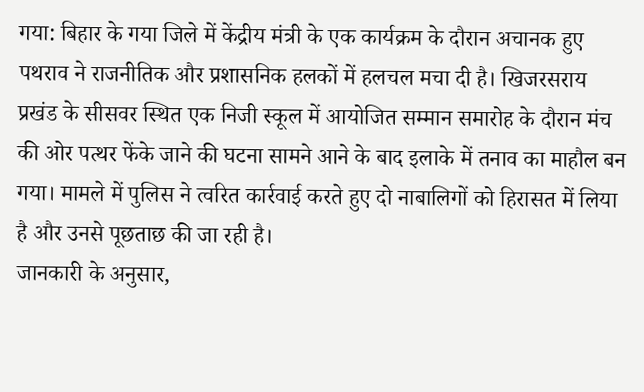गया: बिहार के गया जिले में केंद्रीय मंत्री के एक कार्यक्रम के दौरान अचानक हुए पथराव ने राजनीतिक और प्रशासनिक हलकों में हलचल मचा दी है। खिजरसराय प्रखंड के सीसवर स्थित एक निजी स्कूल में आयोजित सम्मान समारोह के दौरान मंच की ओर पत्थर फेंके जाने की घटना सामने आने के बाद इलाके में तनाव का माहौल बन गया। मामले में पुलिस ने त्वरित कार्रवाई करते हुए दो नाबालिगों को हिरासत में लिया है और उनसे पूछताछ की जा रही है।
जानकारी के अनुसार,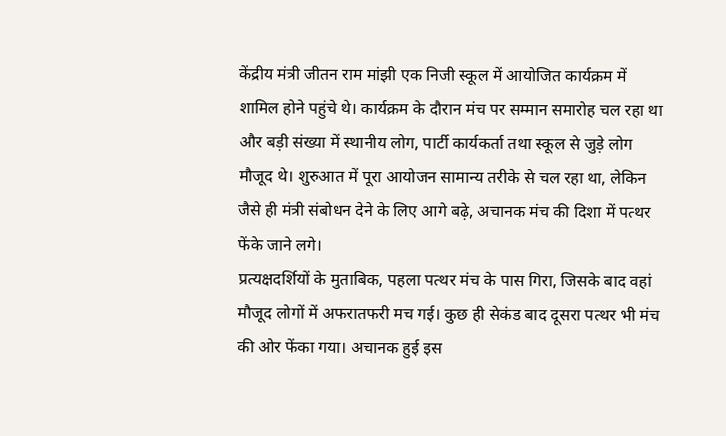केंद्रीय मंत्री जीतन राम मांझी एक निजी स्कूल में आयोजित कार्यक्रम में शामिल होने पहुंचे थे। कार्यक्रम के दौरान मंच पर सम्मान समारोह चल रहा था और बड़ी संख्या में स्थानीय लोग, पार्टी कार्यकर्ता तथा स्कूल से जुड़े लोग मौजूद थे। शुरुआत में पूरा आयोजन सामान्य तरीके से चल रहा था, लेकिन जैसे ही मंत्री संबोधन देने के लिए आगे बढ़े, अचानक मंच की दिशा में पत्थर फेंके जाने लगे।
प्रत्यक्षदर्शियों के मुताबिक, पहला पत्थर मंच के पास गिरा, जिसके बाद वहां मौजूद लोगों में अफरातफरी मच गई। कुछ ही सेकंड बाद दूसरा पत्थर भी मंच की ओर फेंका गया। अचानक हुई इस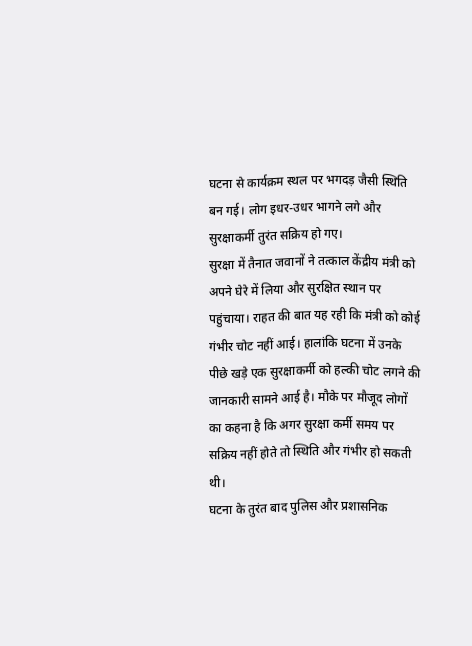घटना से कार्यक्रम स्थल पर भगदड़ जैसी स्थिति बन गई। लोग इधर-उधर भागने लगे और सुरक्षाकर्मी तुरंत सक्रिय हो गए।
सुरक्षा में तैनात जवानों ने तत्काल केंद्रीय मंत्री को अपने घेरे में लिया और सुरक्षित स्थान पर पहुंचाया। राहत की बात यह रही कि मंत्री को कोई गंभीर चोट नहीं आई। हालांकि घटना में उनके पीछे खड़े एक सुरक्षाकर्मी को हल्की चोट लगने की जानकारी सामने आई है। मौके पर मौजूद लोगों का कहना है कि अगर सुरक्षा कर्मी समय पर सक्रिय नहीं होते तो स्थिति और गंभीर हो सकती थी।
घटना के तुरंत बाद पुलिस और प्रशासनिक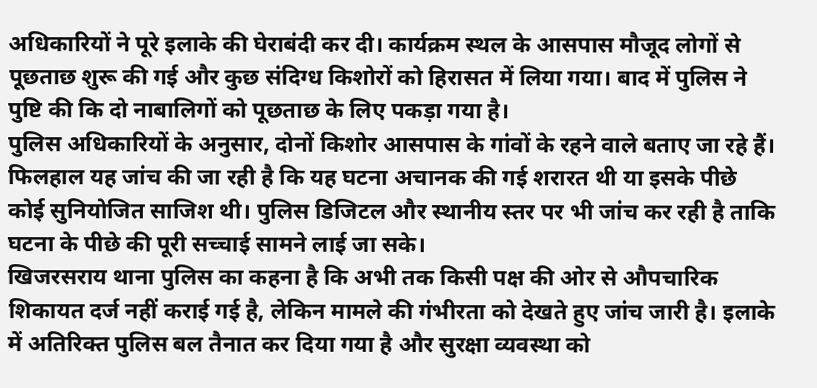अधिकारियों ने पूरे इलाके की घेराबंदी कर दी। कार्यक्रम स्थल के आसपास मौजूद लोगों से पूछताछ शुरू की गई और कुछ संदिग्ध किशोरों को हिरासत में लिया गया। बाद में पुलिस ने पुष्टि की कि दो नाबालिगों को पूछताछ के लिए पकड़ा गया है।
पुलिस अधिकारियों के अनुसार, दोनों किशोर आसपास के गांवों के रहने वाले बताए जा रहे हैं। फिलहाल यह जांच की जा रही है कि यह घटना अचानक की गई शरारत थी या इसके पीछे कोई सुनियोजित साजिश थी। पुलिस डिजिटल और स्थानीय स्तर पर भी जांच कर रही है ताकि घटना के पीछे की पूरी सच्चाई सामने लाई जा सके।
खिजरसराय थाना पुलिस का कहना है कि अभी तक किसी पक्ष की ओर से औपचारिक शिकायत दर्ज नहीं कराई गई है, लेकिन मामले की गंभीरता को देखते हुए जांच जारी है। इलाके में अतिरिक्त पुलिस बल तैनात कर दिया गया है और सुरक्षा व्यवस्था को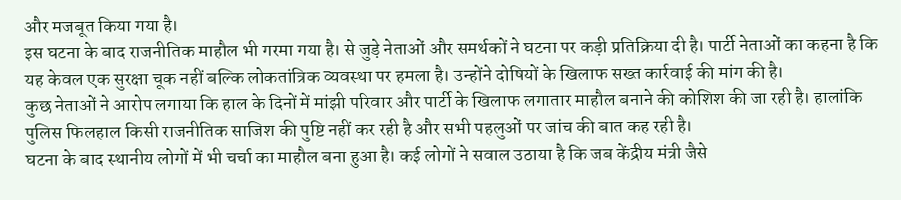और मजबूत किया गया है।
इस घटना के बाद राजनीतिक माहौल भी गरमा गया है। से जुड़े नेताओं और समर्थकों ने घटना पर कड़ी प्रतिक्रिया दी है। पार्टी नेताओं का कहना है कि यह केवल एक सुरक्षा चूक नहीं बल्कि लोकतांत्रिक व्यवस्था पर हमला है। उन्होंने दोषियों के खिलाफ सख्त कार्रवाई की मांग की है।
कुछ नेताओं ने आरोप लगाया कि हाल के दिनों में मांझी परिवार और पार्टी के खिलाफ लगातार माहौल बनाने की कोशिश की जा रही है। हालांकि पुलिस फिलहाल किसी राजनीतिक साजिश की पुष्टि नहीं कर रही है और सभी पहलुओं पर जांच की बात कह रही है।
घटना के बाद स्थानीय लोगों में भी चर्चा का माहौल बना हुआ है। कई लोगों ने सवाल उठाया है कि जब केंद्रीय मंत्री जैसे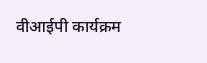वीआईपी कार्यक्रम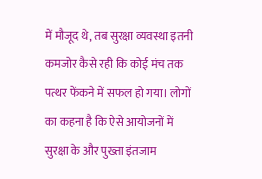में मौजूद थे, तब सुरक्षा व्यवस्था इतनी कमजोर कैसे रही कि कोई मंच तक पत्थर फेंकने में सफल हो गया। लोगों का कहना है कि ऐसे आयोजनों में सुरक्षा के और पुख्ता इंतजाम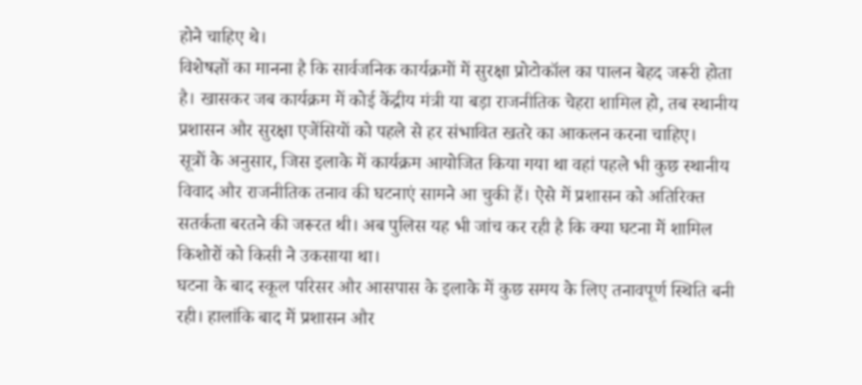होने चाहिए थे।
विशेषज्ञों का मानना है कि सार्वजनिक कार्यक्रमों में सुरक्षा प्रोटोकॉल का पालन बेहद जरूरी होता है। खासकर जब कार्यक्रम में कोई केंद्रीय मंत्री या बड़ा राजनीतिक चेहरा शामिल हो, तब स्थानीय प्रशासन और सुरक्षा एजेंसियों को पहले से हर संभावित खतरे का आकलन करना चाहिए।
सूत्रों के अनुसार, जिस इलाके में कार्यक्रम आयोजित किया गया था वहां पहले भी कुछ स्थानीय विवाद और राजनीतिक तनाव की घटनाएं सामने आ चुकी हैं। ऐसे में प्रशासन को अतिरिक्त सतर्कता बरतने की जरूरत थी। अब पुलिस यह भी जांच कर रही है कि क्या घटना में शामिल किशोरों को किसी ने उकसाया था।
घटना के बाद स्कूल परिसर और आसपास के इलाके में कुछ समय के लिए तनावपूर्ण स्थिति बनी रही। हालांकि बाद में प्रशासन और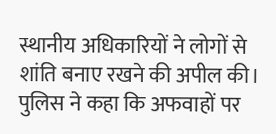स्थानीय अधिकारियों ने लोगों से शांति बनाए रखने की अपील की। पुलिस ने कहा कि अफवाहों पर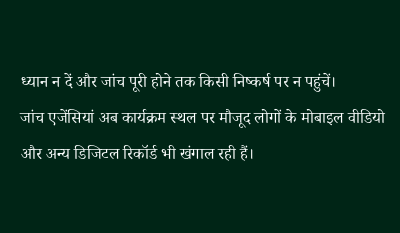ध्यान न दें और जांच पूरी होने तक किसी निष्कर्ष पर न पहुंचें।
जांच एजेंसियां अब कार्यक्रम स्थल पर मौजूद लोगों के मोबाइल वीडियो और अन्य डिजिटल रिकॉर्ड भी खंगाल रही हैं।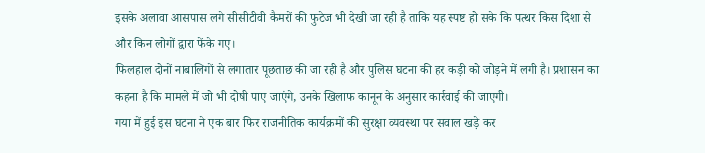इसके अलावा आसपास लगे सीसीटीवी कैमरों की फुटेज भी देखी जा रही है ताकि यह स्पष्ट हो सके कि पत्थर किस दिशा से और किन लोगों द्वारा फेंके गए।
फिलहाल दोनों नाबालिगों से लगातार पूछताछ की जा रही है और पुलिस घटना की हर कड़ी को जोड़ने में लगी है। प्रशासन का कहना है कि मामले में जो भी दोषी पाए जाएंगे, उनके खिलाफ कानून के अनुसार कार्रवाई की जाएगी।
गया में हुई इस घटना ने एक बार फिर राजनीतिक कार्यक्रमों की सुरक्षा व्यवस्था पर सवाल खड़े कर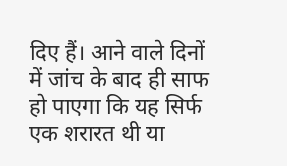दिए हैं। आने वाले दिनों में जांच के बाद ही साफ हो पाएगा कि यह सिर्फ एक शरारत थी या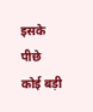इसके पीछे कोई बड़ी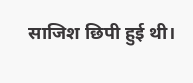साजिश छिपी हुई थी।